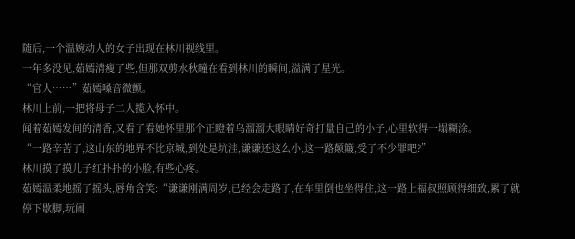随后,一个温婉动人的女子出现在林川视线里。
一年多没见,茹嫣清瘦了些,但那双剪水秋瞳在看到林川的瞬间,溢满了星光。
“官人……”茹嫣嗓音微颤。
林川上前,一把将母子二人揽入怀中。
闻着茹嫣发间的清香,又看了看她怀里那个正瞪着乌溜溜大眼睛好奇打量自己的小子,心里软得一塌糊涂。
“一路辛苦了,这山东的地界不比京城,到处是坑洼,谦谦还这么小,这一路颠簸,受了不少罪吧?”
林川摸了摸儿子红扑扑的小脸,有些心疼。
茹嫣温柔地摇了摇头,唇角含笑:“谦谦刚满周岁,已经会走路了,在车里倒也坐得住,这一路上福叔照顾得细致,累了就停下歇脚,玩闹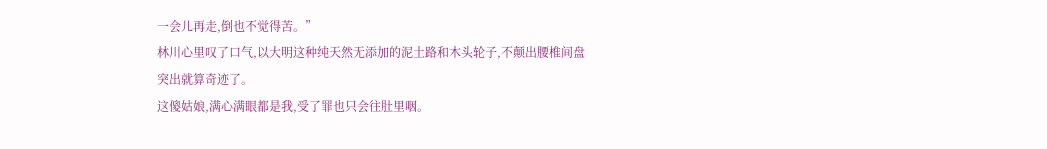一会儿再走,倒也不觉得苦。”
林川心里叹了口气,以大明这种纯天然无添加的泥土路和木头轮子,不颠出腰椎间盘突出就算奇迹了。
这傻姑娘,满心满眼都是我,受了罪也只会往肚里咽。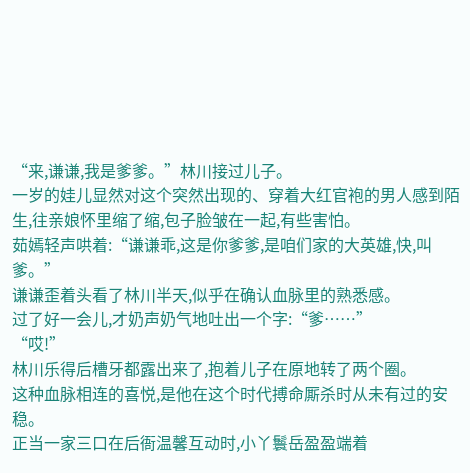“来,谦谦,我是爹爹。”林川接过儿子。
一岁的娃儿显然对这个突然出现的、穿着大红官袍的男人感到陌生,往亲娘怀里缩了缩,包子脸皱在一起,有些害怕。
茹嫣轻声哄着:“谦谦乖,这是你爹爹,是咱们家的大英雄,快,叫爹。”
谦谦歪着头看了林川半天,似乎在确认血脉里的熟悉感。
过了好一会儿,才奶声奶气地吐出一个字:“爹……”
“哎!”
林川乐得后槽牙都露出来了,抱着儿子在原地转了两个圈。
这种血脉相连的喜悦,是他在这个时代搏命厮杀时从未有过的安稳。
正当一家三口在后衙温馨互动时,小丫鬟岳盈盈端着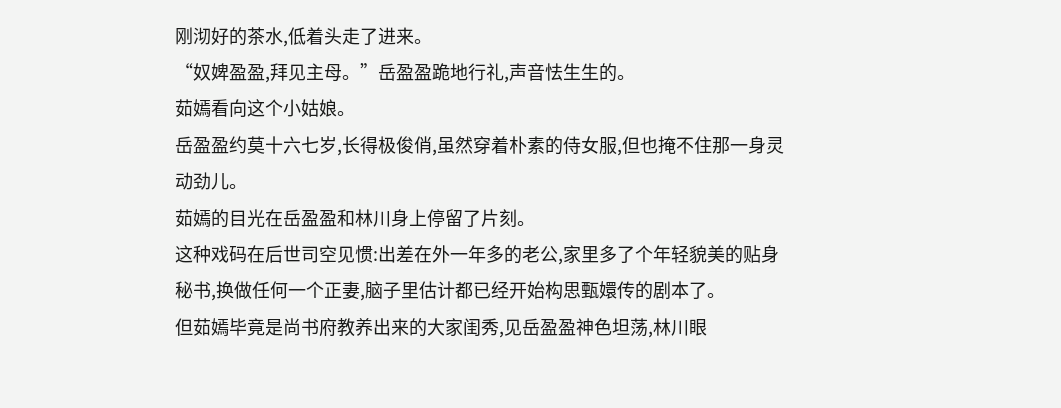刚沏好的茶水,低着头走了进来。
“奴婢盈盈,拜见主母。”岳盈盈跪地行礼,声音怯生生的。
茹嫣看向这个小姑娘。
岳盈盈约莫十六七岁,长得极俊俏,虽然穿着朴素的侍女服,但也掩不住那一身灵动劲儿。
茹嫣的目光在岳盈盈和林川身上停留了片刻。
这种戏码在后世司空见惯:出差在外一年多的老公,家里多了个年轻貌美的贴身秘书,换做任何一个正妻,脑子里估计都已经开始构思甄嬛传的剧本了。
但茹嫣毕竟是尚书府教养出来的大家闺秀,见岳盈盈神色坦荡,林川眼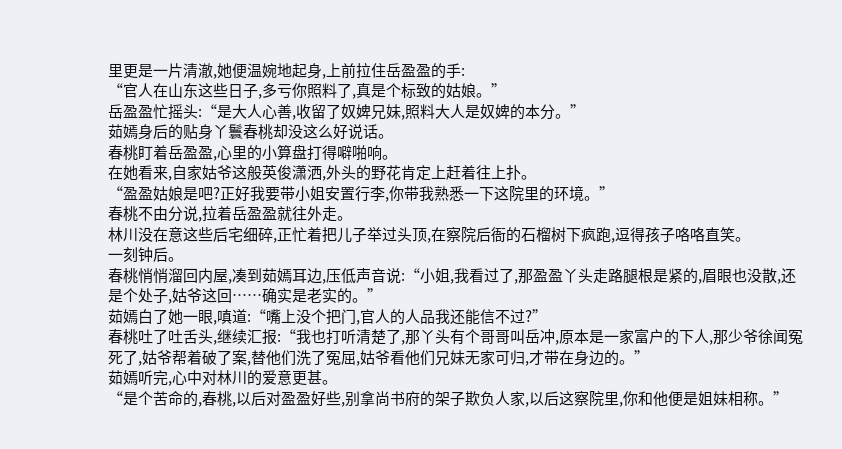里更是一片清澈,她便温婉地起身,上前拉住岳盈盈的手:
“官人在山东这些日子,多亏你照料了,真是个标致的姑娘。”
岳盈盈忙摇头:“是大人心善,收留了奴婢兄妹,照料大人是奴婢的本分。”
茹嫣身后的贴身丫鬟春桃却没这么好说话。
春桃盯着岳盈盈,心里的小算盘打得噼啪响。
在她看来,自家姑爷这般英俊潇洒,外头的野花肯定上赶着往上扑。
“盈盈姑娘是吧?正好我要带小姐安置行李,你带我熟悉一下这院里的环境。”
春桃不由分说,拉着岳盈盈就往外走。
林川没在意这些后宅细碎,正忙着把儿子举过头顶,在察院后衙的石榴树下疯跑,逗得孩子咯咯直笑。
一刻钟后。
春桃悄悄溜回内屋,凑到茹嫣耳边,压低声音说:“小姐,我看过了,那盈盈丫头走路腿根是紧的,眉眼也没散,还是个处子,姑爷这回……确实是老实的。”
茹嫣白了她一眼,嗔道:“嘴上没个把门,官人的人品我还能信不过?”
春桃吐了吐舌头,继续汇报:“我也打听清楚了,那丫头有个哥哥叫岳冲,原本是一家富户的下人,那少爷徐闻冤死了,姑爷帮着破了案,替他们洗了冤屈,姑爷看他们兄妹无家可归,才带在身边的。”
茹嫣听完,心中对林川的爱意更甚。
“是个苦命的,春桃,以后对盈盈好些,别拿尚书府的架子欺负人家,以后这察院里,你和他便是姐妹相称。”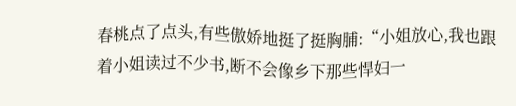春桃点了点头,有些傲娇地挺了挺胸脯:“小姐放心,我也跟着小姐读过不少书,断不会像乡下那些悍妇一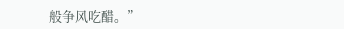般争风吃醋。”